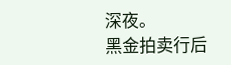深夜。
黑金拍卖行后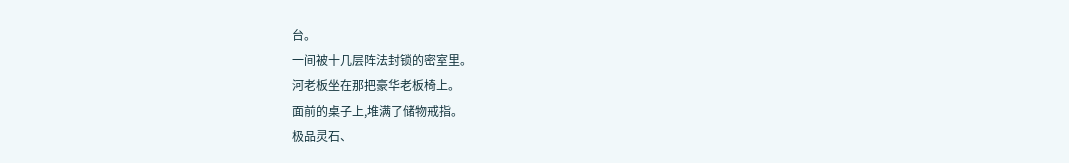台。
一间被十几层阵法封锁的密室里。
河老板坐在那把豪华老板椅上。
面前的桌子上,堆满了储物戒指。
极品灵石、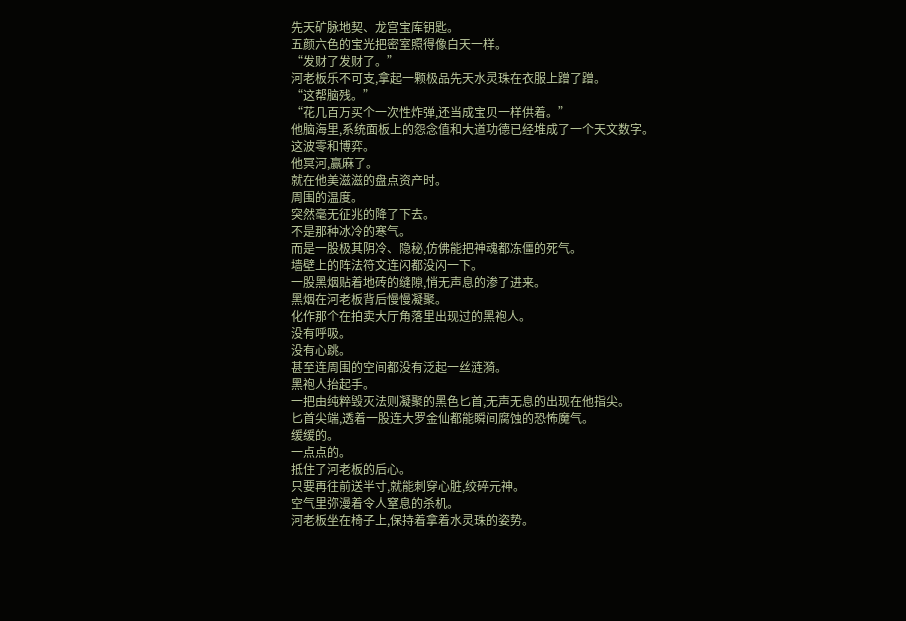先天矿脉地契、龙宫宝库钥匙。
五颜六色的宝光把密室照得像白天一样。
“发财了发财了。”
河老板乐不可支,拿起一颗极品先天水灵珠在衣服上蹭了蹭。
“这帮脑残。”
“花几百万买个一次性炸弹,还当成宝贝一样供着。”
他脑海里,系统面板上的怨念值和大道功德已经堆成了一个天文数字。
这波零和博弈。
他冥河,赢麻了。
就在他美滋滋的盘点资产时。
周围的温度。
突然毫无征兆的降了下去。
不是那种冰冷的寒气。
而是一股极其阴冷、隐秘,仿佛能把神魂都冻僵的死气。
墙壁上的阵法符文连闪都没闪一下。
一股黑烟贴着地砖的缝隙,悄无声息的渗了进来。
黑烟在河老板背后慢慢凝聚。
化作那个在拍卖大厅角落里出现过的黑袍人。
没有呼吸。
没有心跳。
甚至连周围的空间都没有泛起一丝涟漪。
黑袍人抬起手。
一把由纯粹毁灭法则凝聚的黑色匕首,无声无息的出现在他指尖。
匕首尖端,透着一股连大罗金仙都能瞬间腐蚀的恐怖魔气。
缓缓的。
一点点的。
抵住了河老板的后心。
只要再往前送半寸,就能刺穿心脏,绞碎元神。
空气里弥漫着令人窒息的杀机。
河老板坐在椅子上,保持着拿着水灵珠的姿势。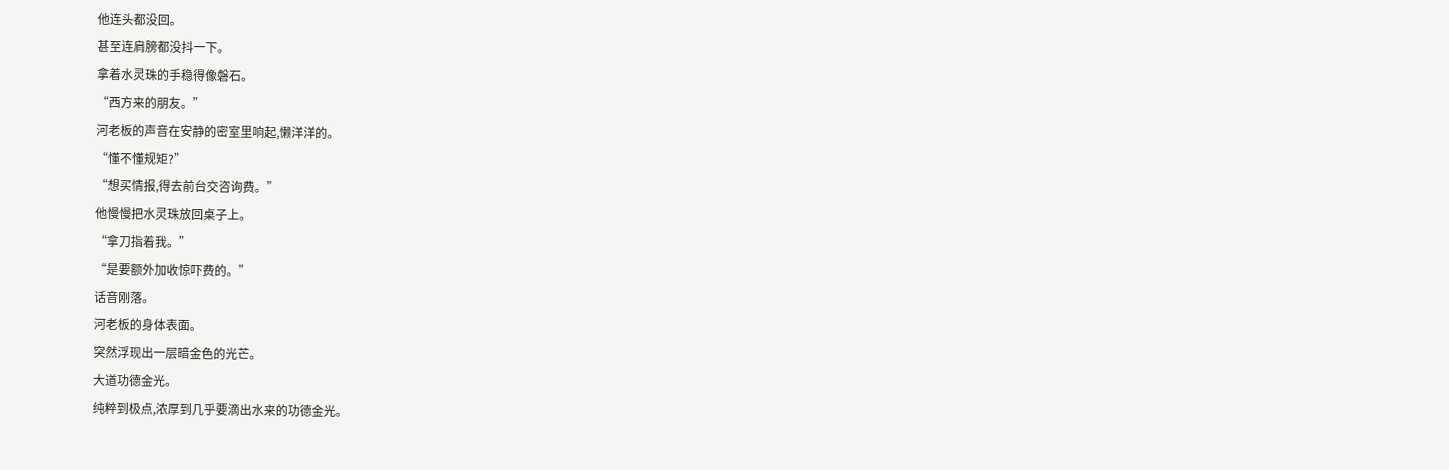他连头都没回。
甚至连肩膀都没抖一下。
拿着水灵珠的手稳得像磐石。
“西方来的朋友。”
河老板的声音在安静的密室里响起,懒洋洋的。
“懂不懂规矩?”
“想买情报,得去前台交咨询费。”
他慢慢把水灵珠放回桌子上。
“拿刀指着我。”
“是要额外加收惊吓费的。”
话音刚落。
河老板的身体表面。
突然浮现出一层暗金色的光芒。
大道功德金光。
纯粹到极点,浓厚到几乎要滴出水来的功德金光。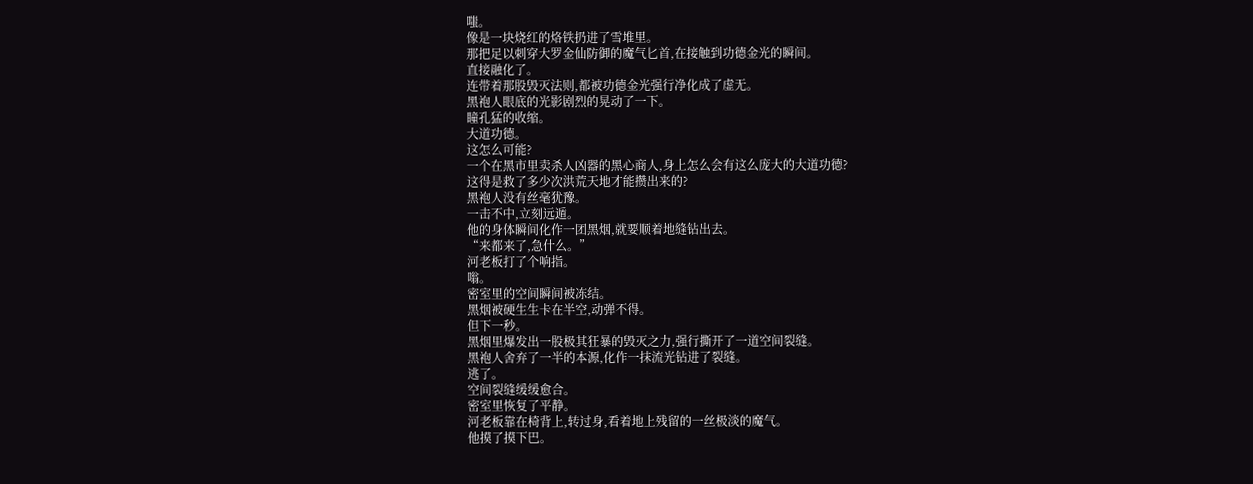嗤。
像是一块烧红的烙铁扔进了雪堆里。
那把足以刺穿大罗金仙防御的魔气匕首,在接触到功德金光的瞬间。
直接融化了。
连带着那股毁灭法则,都被功德金光强行净化成了虚无。
黑袍人眼底的光影剧烈的晃动了一下。
瞳孔猛的收缩。
大道功德。
这怎么可能?
一个在黑市里卖杀人凶器的黑心商人,身上怎么会有这么庞大的大道功德?
这得是救了多少次洪荒天地才能攒出来的?
黑袍人没有丝毫犹豫。
一击不中,立刻远遁。
他的身体瞬间化作一团黑烟,就要顺着地缝钻出去。
“来都来了,急什么。”
河老板打了个响指。
嗡。
密室里的空间瞬间被冻结。
黑烟被硬生生卡在半空,动弹不得。
但下一秒。
黑烟里爆发出一股极其狂暴的毁灭之力,强行撕开了一道空间裂缝。
黑袍人舍弃了一半的本源,化作一抹流光钻进了裂缝。
逃了。
空间裂缝缓缓愈合。
密室里恢复了平静。
河老板靠在椅背上,转过身,看着地上残留的一丝极淡的魔气。
他摸了摸下巴。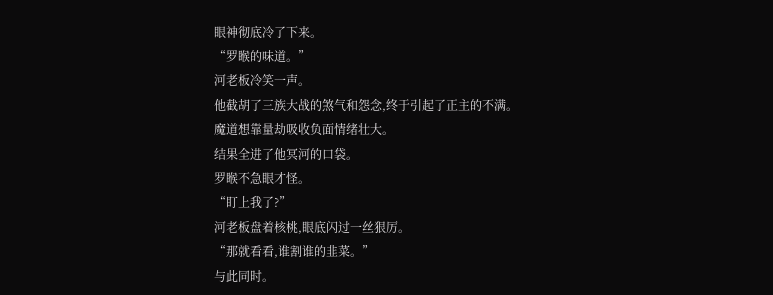眼神彻底冷了下来。
“罗睺的味道。”
河老板冷笑一声。
他截胡了三族大战的煞气和怨念,终于引起了正主的不满。
魔道想靠量劫吸收负面情绪壮大。
结果全进了他冥河的口袋。
罗睺不急眼才怪。
“盯上我了?”
河老板盘着核桃,眼底闪过一丝狠厉。
“那就看看,谁割谁的韭菜。”
与此同时。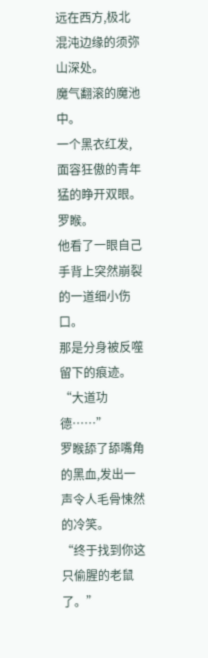远在西方,极北混沌边缘的须弥山深处。
魔气翻滚的魔池中。
一个黑衣红发,面容狂傲的青年猛的睁开双眼。
罗睺。
他看了一眼自己手背上突然崩裂的一道细小伤口。
那是分身被反噬留下的痕迹。
“大道功德……”
罗睺舔了舔嘴角的黑血,发出一声令人毛骨悚然的冷笑。
“终于找到你这只偷腥的老鼠了。”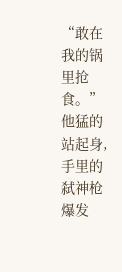“敢在我的锅里抢食。”
他猛的站起身,手里的弑神枪爆发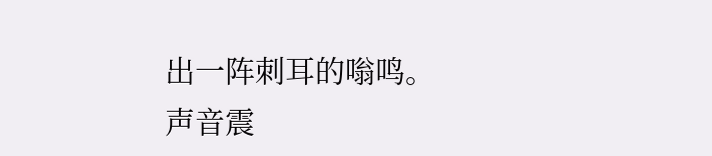出一阵刺耳的嗡鸣。
声音震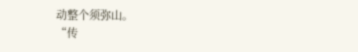动整个须弥山。
“传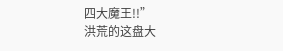四大魔王!!”
洪荒的这盘大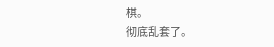棋。
彻底乱套了。